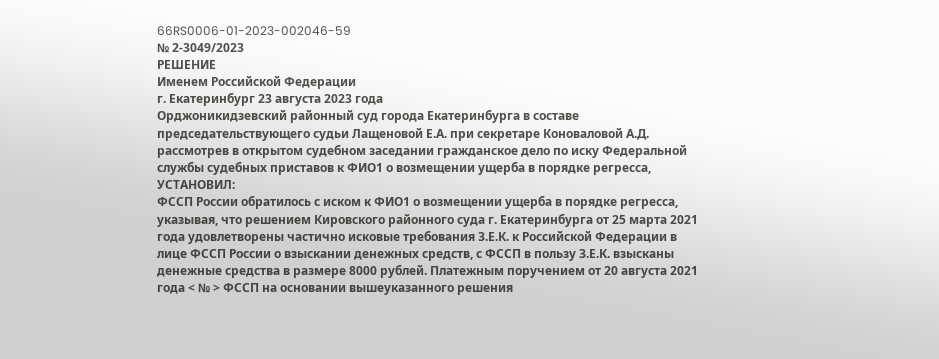66RS0006-01-2023-002046-59
№ 2-3049/2023
РЕШЕНИЕ
Именем Российской Федерации
г. Екатеринбург 23 августа 2023 года
Орджоникидзевский районный суд города Екатеринбурга в составе председательствующего судьи Лащеновой Е.А. при секретаре Коноваловой А.Д. рассмотрев в открытом судебном заседании гражданское дело по иску Федеральной службы судебных приставов к ФИО1 о возмещении ущерба в порядке регресса,
УСТАНОВИЛ:
ФССП России обратилось с иском к ФИО1 о возмещении ущерба в порядке регресса, указывая, что решением Кировского районного суда г. Екатеринбурга от 25 марта 2021 года удовлетворены частично исковые требования З.Е.К. к Российской Федерации в лице ФССП России о взыскании денежных средств, с ФССП в пользу З.Е.К. взысканы денежные средства в размере 8000 рублей. Платежным поручением от 20 августа 2021 года < № > ФССП на основании вышеуказанного решения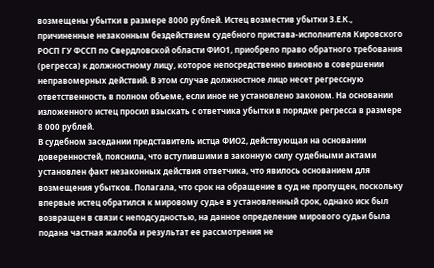возмещены убытки в размере 8000 рублей. Истец возместив убытки З.Е.К., причиненные незаконным бездействием судебного пристава-исполнителя Кировского РОСП ГУ ФССП по Свердловской области ФИО1, приобрело право обратного требования (регресса) к должностному лицу, которое непосредственно виновно в совершении неправомерных действий. В этом случае должностное лицо несет регрессную ответственность в полном объеме, если иное не установлено законом. На основании изложенного истец просил взыскать с ответчика убытки в порядке регресса в размере 8 000 рублей.
В судебном заседании представитель истца ФИО2, действующая на основании доверенностей, пояснила, что вступившими в законную силу судебными актами установлен факт незаконных действия ответчика, что явилось основанием для возмещения убытков. Полагала, что срок на обращение в суд не пропущен, поскольку впервые истец обратился к мировому судье в установленный срок, однако иск был возвращен в связи с неподсудностью, на данное определение мирового судьи была подана частная жалоба и результат ее рассмотрения не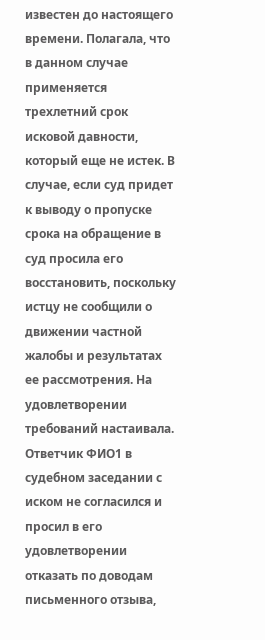известен до настоящего времени. Полагала, что в данном случае применяется трехлетний срок исковой давности, который еще не истек. В случае, если суд придет к выводу о пропуске срока на обращение в суд просила его восстановить, поскольку истцу не сообщили о движении частной жалобы и результатах ее рассмотрения. На удовлетворении требований настаивала.
Ответчик ФИО1 в судебном заседании с иском не согласился и просил в его удовлетворении отказать по доводам письменного отзыва,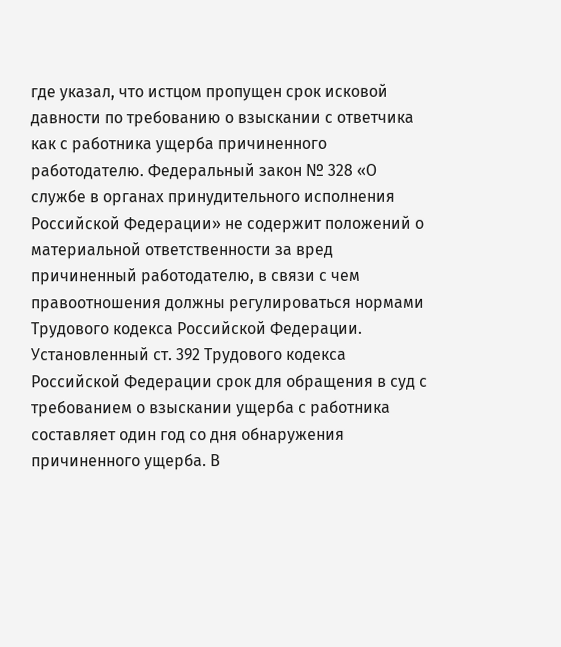где указал, что истцом пропущен срок исковой давности по требованию о взыскании с ответчика как с работника ущерба причиненного работодателю. Федеральный закон № 328 «О службе в органах принудительного исполнения Российской Федерации» не содержит положений о материальной ответственности за вред причиненный работодателю, в связи с чем правоотношения должны регулироваться нормами Трудового кодекса Российской Федерации. Установленный ст. 392 Трудового кодекса Российской Федерации срок для обращения в суд с требованием о взыскании ущерба с работника составляет один год со дня обнаружения причиненного ущерба. В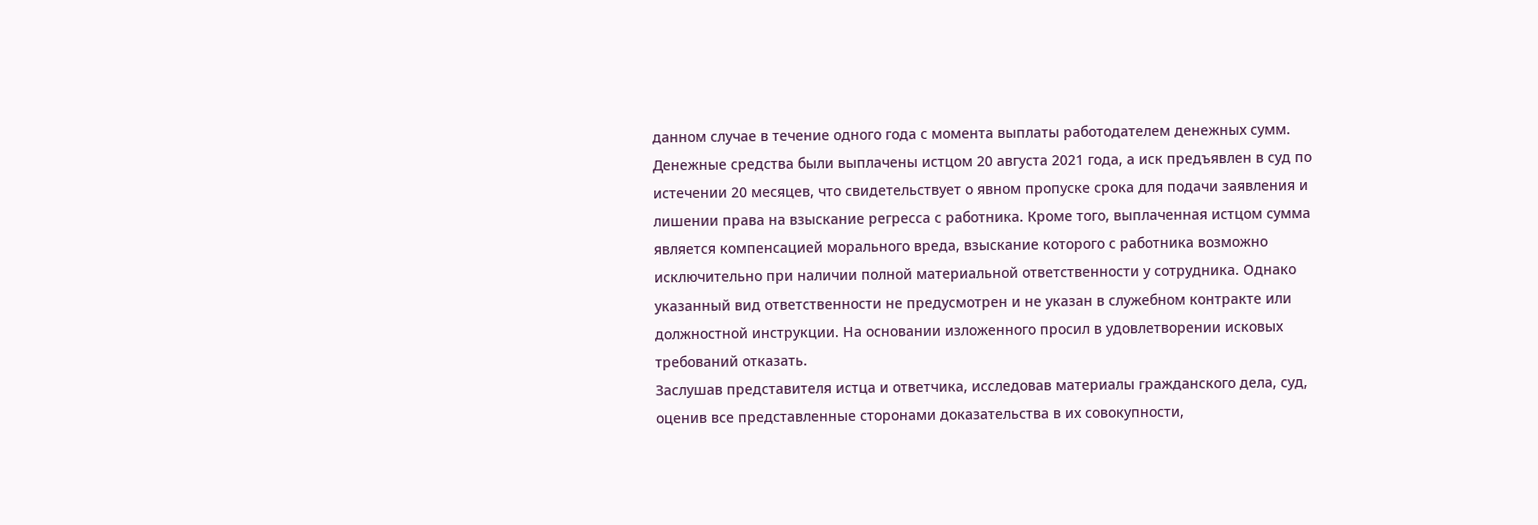данном случае в течение одного года с момента выплаты работодателем денежных сумм. Денежные средства были выплачены истцом 20 августа 2021 года, а иск предъявлен в суд по истечении 20 месяцев, что свидетельствует о явном пропуске срока для подачи заявления и лишении права на взыскание регресса с работника. Кроме того, выплаченная истцом сумма является компенсацией морального вреда, взыскание которого с работника возможно исключительно при наличии полной материальной ответственности у сотрудника. Однако указанный вид ответственности не предусмотрен и не указан в служебном контракте или должностной инструкции. На основании изложенного просил в удовлетворении исковых требований отказать.
Заслушав представителя истца и ответчика, исследовав материалы гражданского дела, суд, оценив все представленные сторонами доказательства в их совокупности,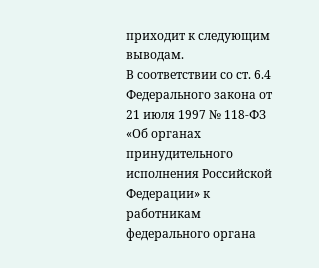приходит к следующим выводам.
В соответствии со ст. 6.4 Федерального закона от 21 июля 1997 № 118-ФЗ «Об органах принудительного исполнения Российской Федерации» к работникам федерального органа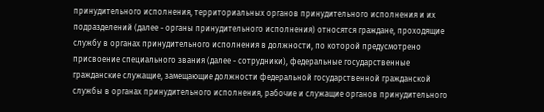принудительного исполнения, территориальных органов принудительного исполнения и их подразделений (далее - органы принудительного исполнения) относятся граждане, проходящие службу в органах принудительного исполнения в должности, по которой предусмотрено присвоение специального звания (далее - сотрудники), федеральные государственные гражданские служащие, замещающие должности федеральной государственной гражданской службы в органах принудительного исполнения, рабочие и служащие органов принудительного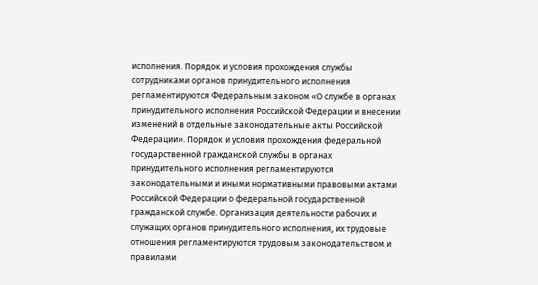исполнения. Порядок и условия прохождения службы сотрудниками органов принудительного исполнения регламентируются Федеральным законом «О службе в органах принудительного исполнения Российской Федерации и внесении изменений в отдельные законодательные акты Российской Федерации». Порядок и условия прохождения федеральной государственной гражданской службы в органах принудительного исполнения регламентируются законодательными и иными нормативными правовыми актами Российской Федерации о федеральной государственной гражданской службе. Организация деятельности рабочих и служащих органов принудительного исполнения, их трудовые отношения регламентируются трудовым законодательством и правилами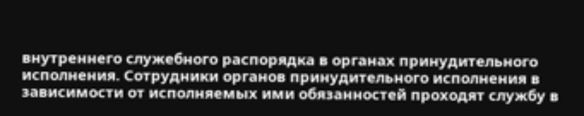внутреннего служебного распорядка в органах принудительного исполнения. Сотрудники органов принудительного исполнения в зависимости от исполняемых ими обязанностей проходят службу в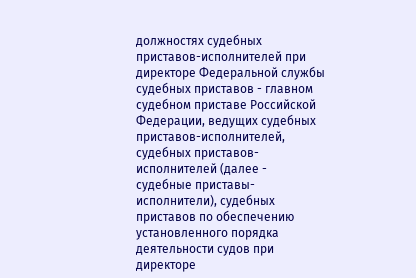должностях судебных приставов-исполнителей при директоре Федеральной службы судебных приставов - главном судебном приставе Российской Федерации, ведущих судебных приставов-исполнителей, судебных приставов-исполнителей (далее - судебные приставы-исполнители), судебных приставов по обеспечению установленного порядка деятельности судов при директоре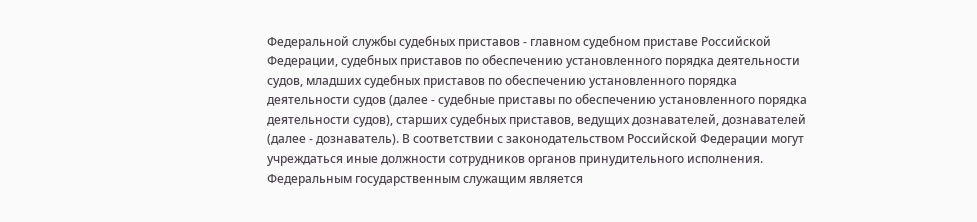Федеральной службы судебных приставов - главном судебном приставе Российской Федерации, судебных приставов по обеспечению установленного порядка деятельности судов, младших судебных приставов по обеспечению установленного порядка деятельности судов (далее - судебные приставы по обеспечению установленного порядка деятельности судов), старших судебных приставов, ведущих дознавателей, дознавателей (далее - дознаватель). В соответствии с законодательством Российской Федерации могут учреждаться иные должности сотрудников органов принудительного исполнения.
Федеральным государственным служащим является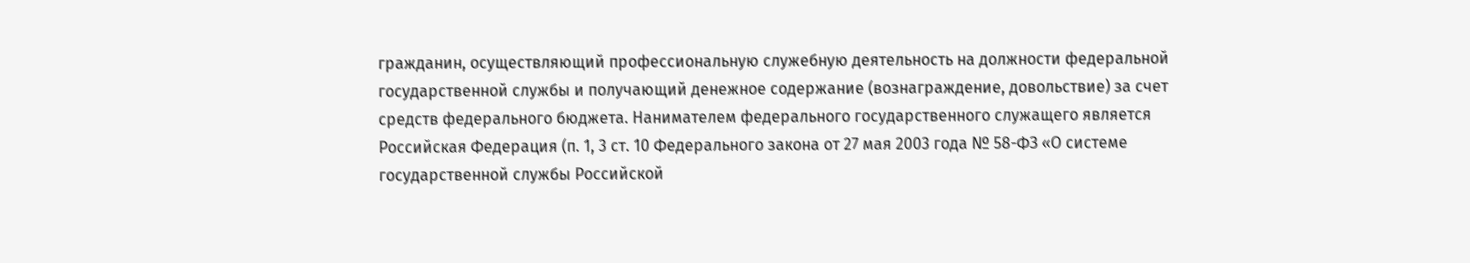гражданин, осуществляющий профессиональную служебную деятельность на должности федеральной государственной службы и получающий денежное содержание (вознаграждение, довольствие) за счет средств федерального бюджета. Нанимателем федерального государственного служащего является Российская Федерация (п. 1, 3 ст. 10 Федерального закона от 27 мая 2003 года № 58-ФЗ «О системе государственной службы Российской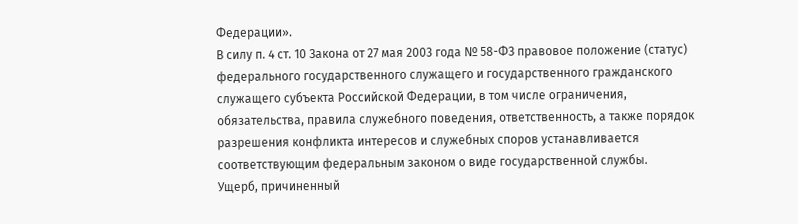Федерации».
В силу п. 4 ст. 10 Закона от 27 мая 2003 года № 58-ФЗ правовое положение (статус) федерального государственного служащего и государственного гражданского служащего субъекта Российской Федерации, в том числе ограничения, обязательства, правила служебного поведения, ответственность, а также порядок разрешения конфликта интересов и служебных споров устанавливается соответствующим федеральным законом о виде государственной службы.
Ущерб, причиненный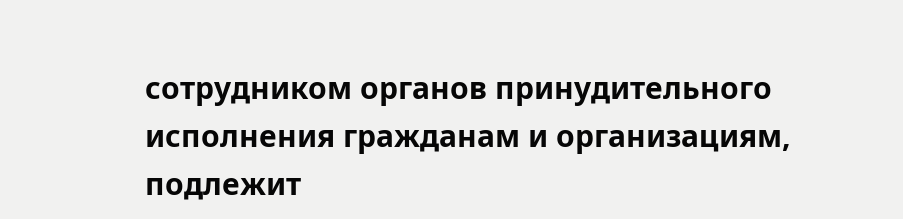сотрудником органов принудительного исполнения гражданам и организациям, подлежит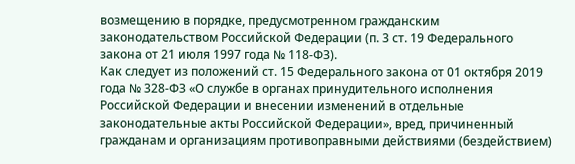возмещению в порядке, предусмотренном гражданским законодательством Российской Федерации (п. 3 ст. 19 Федерального закона от 21 июля 1997 года № 118-ФЗ).
Как следует из положений ст. 15 Федерального закона от 01 октября 2019 года № 328-ФЗ «О службе в органах принудительного исполнения Российской Федерации и внесении изменений в отдельные законодательные акты Российской Федерации», вред, причиненный гражданам и организациям противоправными действиями (бездействием)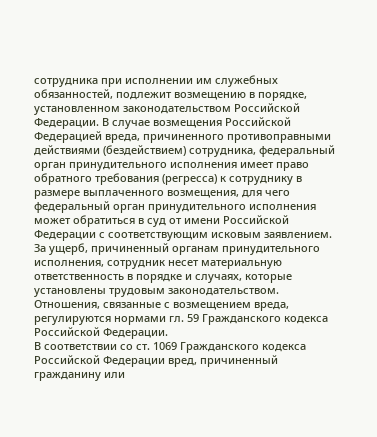сотрудника при исполнении им служебных обязанностей, подлежит возмещению в порядке, установленном законодательством Российской Федерации. В случае возмещения Российской Федерацией вреда, причиненного противоправными действиями (бездействием) сотрудника, федеральный орган принудительного исполнения имеет право обратного требования (регресса) к сотруднику в размере выплаченного возмещения, для чего федеральный орган принудительного исполнения может обратиться в суд от имени Российской Федерации с соответствующим исковым заявлением. За ущерб, причиненный органам принудительного исполнения, сотрудник несет материальную ответственность в порядке и случаях, которые установлены трудовым законодательством.
Отношения, связанные с возмещением вреда, регулируются нормами гл. 59 Гражданского кодекса Российской Федерации.
В соответствии со ст. 1069 Гражданского кодекса Российской Федерации вред, причиненный гражданину или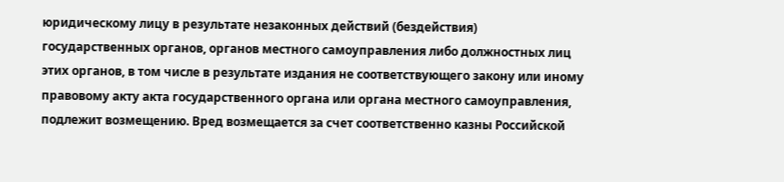юридическому лицу в результате незаконных действий (бездействия) государственных органов, органов местного самоуправления либо должностных лиц этих органов, в том числе в результате издания не соответствующего закону или иному правовому акту акта государственного органа или органа местного самоуправления, подлежит возмещению. Вред возмещается за счет соответственно казны Российской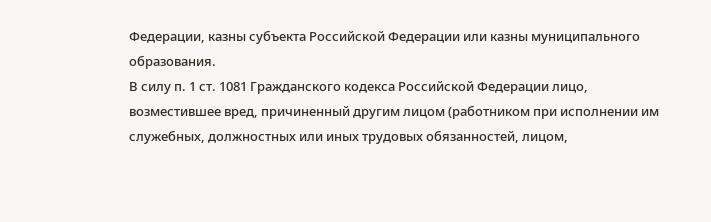Федерации, казны субъекта Российской Федерации или казны муниципального образования.
В силу п. 1 ст. 1081 Гражданского кодекса Российской Федерации лицо, возместившее вред, причиненный другим лицом (работником при исполнении им служебных, должностных или иных трудовых обязанностей, лицом,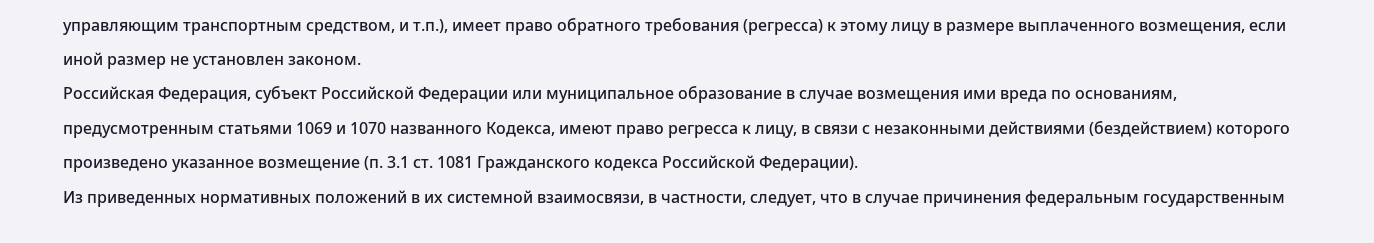управляющим транспортным средством, и т.п.), имеет право обратного требования (регресса) к этому лицу в размере выплаченного возмещения, если иной размер не установлен законом.
Российская Федерация, субъект Российской Федерации или муниципальное образование в случае возмещения ими вреда по основаниям, предусмотренным статьями 1069 и 1070 названного Кодекса, имеют право регресса к лицу, в связи с незаконными действиями (бездействием) которого произведено указанное возмещение (п. 3.1 ст. 1081 Гражданского кодекса Российской Федерации).
Из приведенных нормативных положений в их системной взаимосвязи, в частности, следует, что в случае причинения федеральным государственным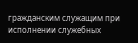гражданским служащим при исполнении служебных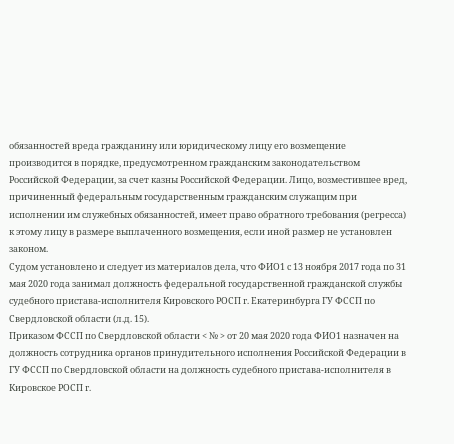обязанностей вреда гражданину или юридическому лицу его возмещение производится в порядке, предусмотренном гражданским законодательством Российской Федерации, за счет казны Российской Федерации. Лицо, возместившее вред, причиненный федеральным государственным гражданским служащим при исполнении им служебных обязанностей, имеет право обратного требования (регресса) к этому лицу в размере выплаченного возмещения, если иной размер не установлен законом.
Судом установлено и следует из материалов дела, что ФИО1 с 13 ноября 2017 года по 31 мая 2020 года занимал должность федеральной государственной гражданской службы судебного пристава-исполнителя Кировского РОСП г. Екатеринбурга ГУ ФССП по Свердловской области (л.д. 15).
Приказом ФССП по Свердловской области < № > от 20 мая 2020 года ФИО1 назначен на должность сотрудника органов принудительного исполнения Российской Федерации в ГУ ФССП по Свердловской области на должность судебного пристава-исполнителя в Кировское РОСП г.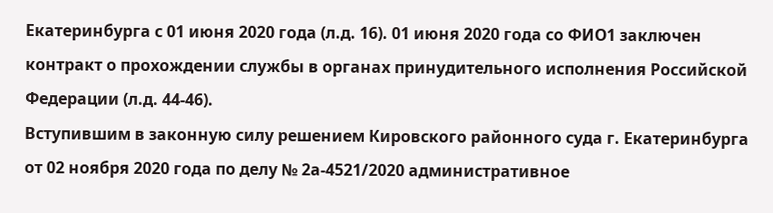Екатеринбурга с 01 июня 2020 года (л.д. 16). 01 июня 2020 года со ФИО1 заключен контракт о прохождении службы в органах принудительного исполнения Российской Федерации (л.д. 44-46).
Вступившим в законную силу решением Кировского районного суда г. Екатеринбурга от 02 ноября 2020 года по делу № 2а-4521/2020 административное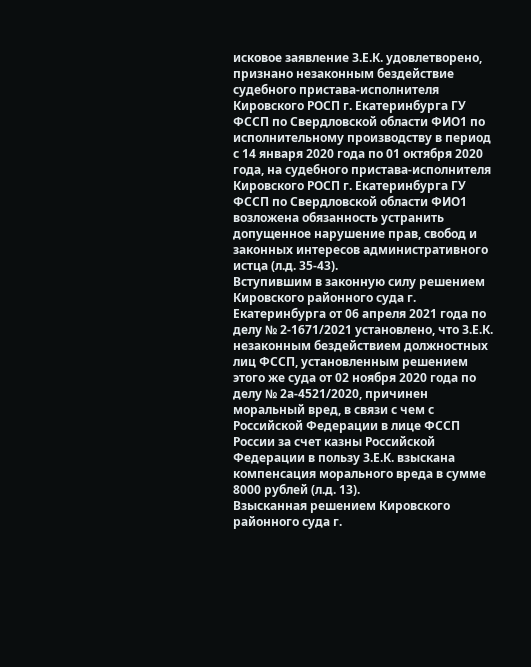исковое заявление З.Е.К. удовлетворено, признано незаконным бездействие судебного пристава-исполнителя Кировского РОСП г. Екатеринбурга ГУ ФССП по Свердловской области ФИО1 по исполнительному производству в период с 14 января 2020 года по 01 октября 2020 года, на судебного пристава-исполнителя Кировского РОСП г. Екатеринбурга ГУ ФССП по Свердловской области ФИО1 возложена обязанность устранить допущенное нарушение прав, свобод и законных интересов административного истца (л.д. 35-43).
Вступившим в законную силу решением Кировского районного суда г. Екатеринбурга от 06 апреля 2021 года по делу № 2-1671/2021 установлено, что З.Е.К. незаконным бездействием должностных лиц ФССП, установленным решением этого же суда от 02 ноября 2020 года по делу № 2а-4521/2020, причинен моральный вред, в связи с чем с Российской Федерации в лице ФССП России за счет казны Российской Федерации в пользу З.Е.К. взыскана компенсация морального вреда в сумме 8000 рублей (л.д. 13).
Взысканная решением Кировского районного суда г.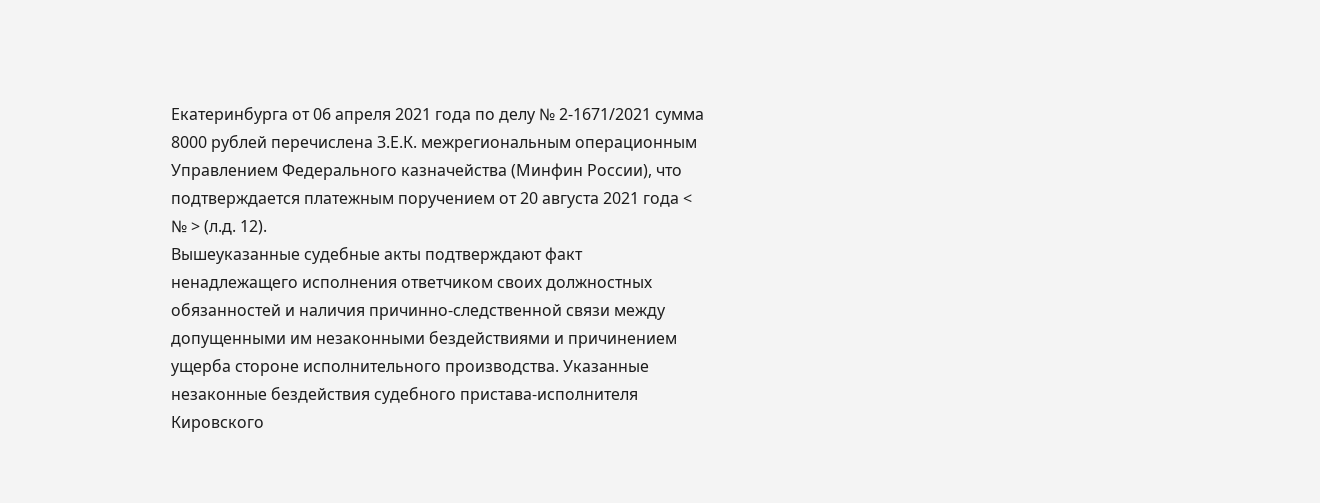Екатеринбурга от 06 апреля 2021 года по делу № 2-1671/2021 сумма 8000 рублей перечислена З.Е.К. межрегиональным операционным Управлением Федерального казначейства (Минфин России), что подтверждается платежным поручением от 20 августа 2021 года < № > (л.д. 12).
Вышеуказанные судебные акты подтверждают факт ненадлежащего исполнения ответчиком своих должностных обязанностей и наличия причинно-следственной связи между допущенными им незаконными бездействиями и причинением ущерба стороне исполнительного производства. Указанные незаконные бездействия судебного пристава-исполнителя Кировского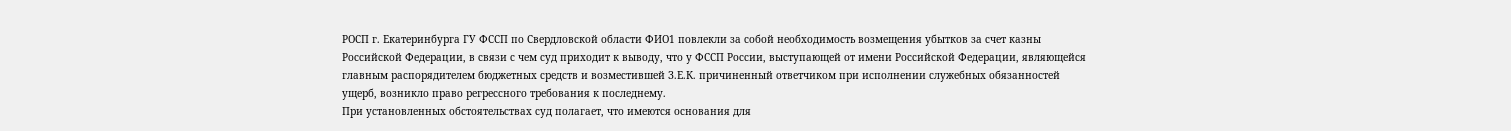РОСП г. Екатеринбурга ГУ ФССП по Свердловской области ФИО1 повлекли за собой необходимость возмещения убытков за счет казны Российской Федерации, в связи с чем суд приходит к выводу, что у ФССП России, выступающей от имени Российской Федерации, являющейся главным распорядителем бюджетных средств и возместившей З.Е.К. причиненный ответчиком при исполнении служебных обязанностей ущерб, возникло право регрессного требования к последнему.
При установленных обстоятельствах суд полагает, что имеются основания для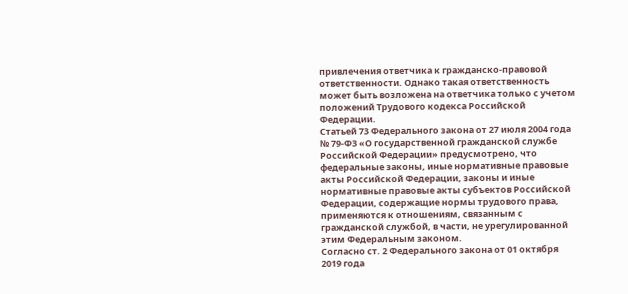привлечения ответчика к гражданско-правовой ответственности. Однако такая ответственность может быть возложена на ответчика только с учетом положений Трудового кодекса Российской Федерации.
Статьей 73 Федерального закона от 27 июля 2004 года № 79-ФЗ «О государственной гражданской службе Российской Федерации» предусмотрено, что федеральные законы, иные нормативные правовые акты Российской Федерации, законы и иные нормативные правовые акты субъектов Российской Федерации, содержащие нормы трудового права, применяются к отношениям, связанным с гражданской службой, в части, не урегулированной этим Федеральным законом.
Согласно ст. 2 Федерального закона от 01 октября 2019 года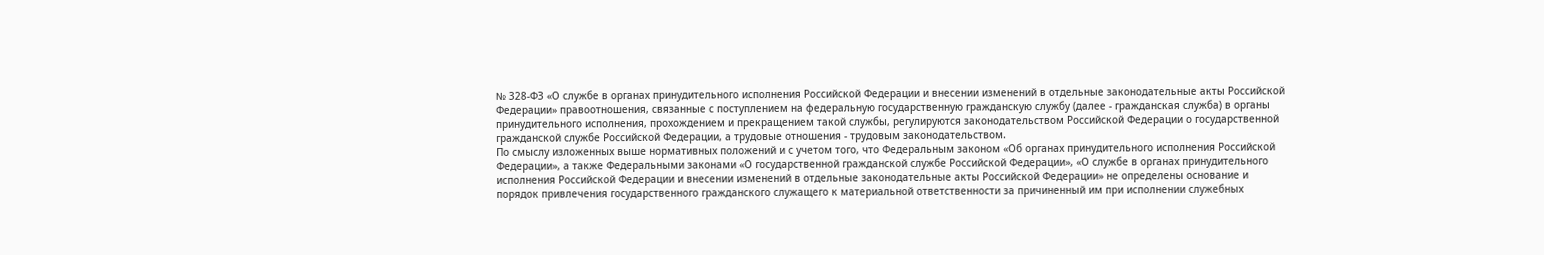№ 328-ФЗ «О службе в органах принудительного исполнения Российской Федерации и внесении изменений в отдельные законодательные акты Российской Федерации» правоотношения, связанные с поступлением на федеральную государственную гражданскую службу (далее - гражданская служба) в органы принудительного исполнения, прохождением и прекращением такой службы, регулируются законодательством Российской Федерации о государственной гражданской службе Российской Федерации, а трудовые отношения - трудовым законодательством.
По смыслу изложенных выше нормативных положений и с учетом того, что Федеральным законом «Об органах принудительного исполнения Российской Федерации», а также Федеральными законами «О государственной гражданской службе Российской Федерации», «О службе в органах принудительного исполнения Российской Федерации и внесении изменений в отдельные законодательные акты Российской Федерации» не определены основание и порядок привлечения государственного гражданского служащего к материальной ответственности за причиненный им при исполнении служебных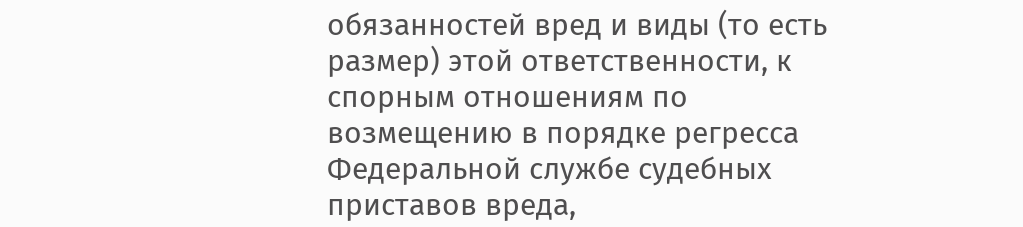обязанностей вред и виды (то есть размер) этой ответственности, к спорным отношениям по возмещению в порядке регресса Федеральной службе судебных приставов вреда,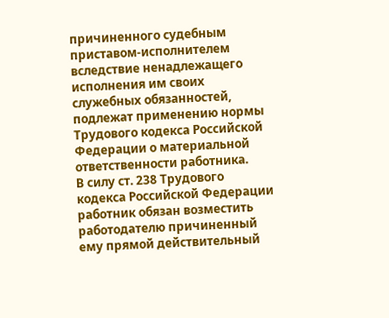причиненного судебным приставом-исполнителем вследствие ненадлежащего исполнения им своих служебных обязанностей, подлежат применению нормы Трудового кодекса Российской Федерации о материальной ответственности работника.
В силу ст. 238 Трудового кодекса Российской Федерации работник обязан возместить работодателю причиненный ему прямой действительный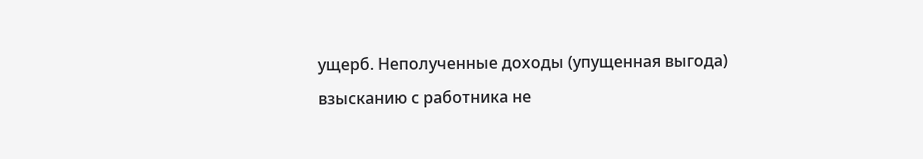ущерб. Неполученные доходы (упущенная выгода) взысканию с работника не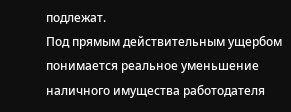подлежат.
Под прямым действительным ущербом понимается реальное уменьшение наличного имущества работодателя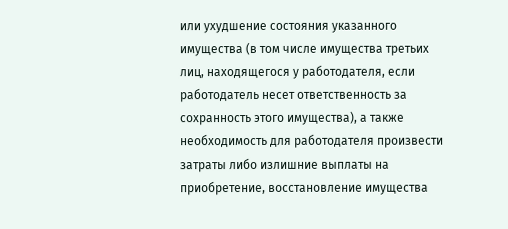или ухудшение состояния указанного имущества (в том числе имущества третьих лиц, находящегося у работодателя, если работодатель несет ответственность за сохранность этого имущества), а также необходимость для работодателя произвести затраты либо излишние выплаты на приобретение, восстановление имущества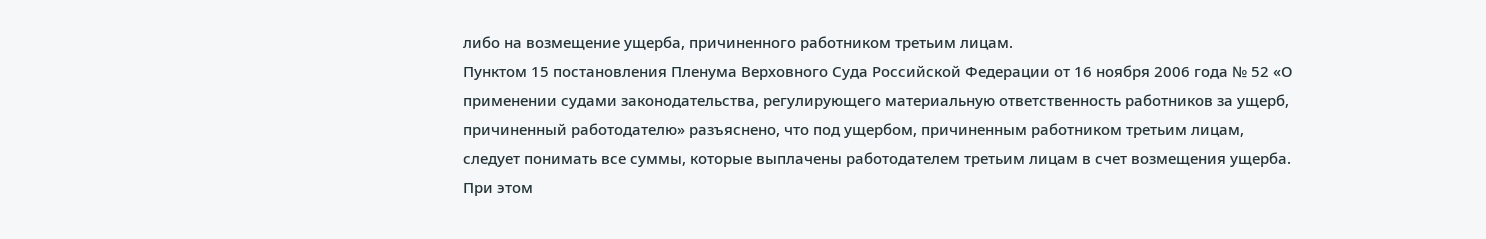либо на возмещение ущерба, причиненного работником третьим лицам.
Пунктом 15 постановления Пленума Верховного Суда Российской Федерации от 16 ноября 2006 года № 52 «О применении судами законодательства, регулирующего материальную ответственность работников за ущерб, причиненный работодателю» разъяснено, что под ущербом, причиненным работником третьим лицам, следует понимать все суммы, которые выплачены работодателем третьим лицам в счет возмещения ущерба. При этом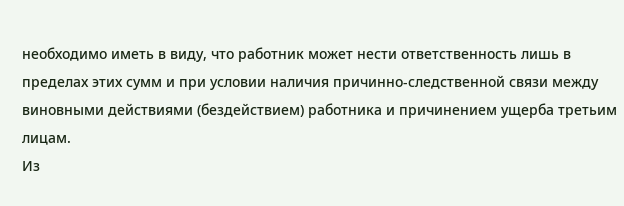необходимо иметь в виду, что работник может нести ответственность лишь в пределах этих сумм и при условии наличия причинно-следственной связи между виновными действиями (бездействием) работника и причинением ущерба третьим лицам.
Из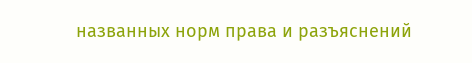названных норм права и разъяснений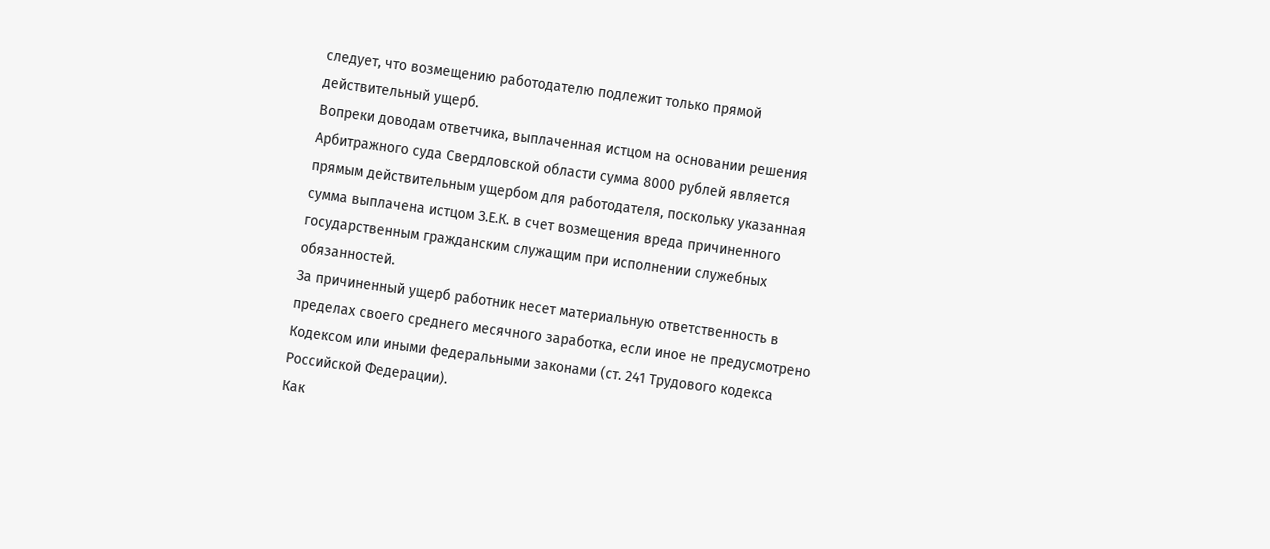следует, что возмещению работодателю подлежит только прямой действительный ущерб.
Вопреки доводам ответчика, выплаченная истцом на основании решения Арбитражного суда Свердловской области сумма 8000 рублей является прямым действительным ущербом для работодателя, поскольку указанная сумма выплачена истцом З.Е.К. в счет возмещения вреда причиненного государственным гражданским служащим при исполнении служебных обязанностей.
За причиненный ущерб работник несет материальную ответственность в пределах своего среднего месячного заработка, если иное не предусмотрено Кодексом или иными федеральными законами (ст. 241 Трудового кодекса Российской Федерации).
Как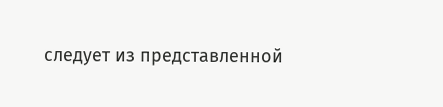следует из представленной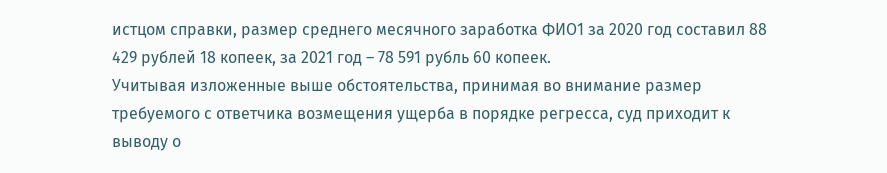истцом справки, размер среднего месячного заработка ФИО1 за 2020 год составил 88 429 рублей 18 копеек, за 2021 год – 78 591 рубль 60 копеек.
Учитывая изложенные выше обстоятельства, принимая во внимание размер требуемого с ответчика возмещения ущерба в порядке регресса, суд приходит к выводу о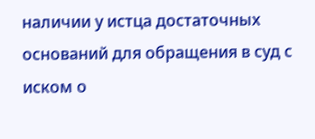наличии у истца достаточных оснований для обращения в суд с иском о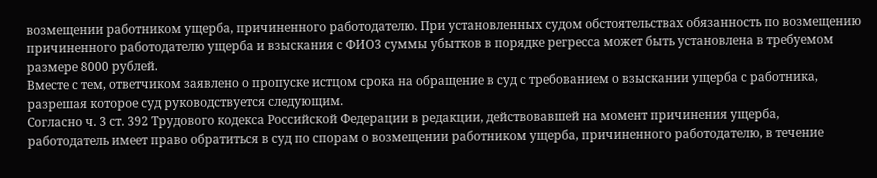возмещении работником ущерба, причиненного работодателю. При установленных судом обстоятельствах обязанность по возмещению причиненного работодателю ущерба и взыскания с ФИО3 суммы убытков в порядке регресса может быть установлена в требуемом размере 8000 рублей.
Вместе с тем, ответчиком заявлено о пропуске истцом срока на обращение в суд с требованием о взыскании ущерба с работника, разрешая которое суд руководствуется следующим.
Согласно ч. 3 ст. 392 Трудового кодекса Российской Федерации в редакции, действовавшей на момент причинения ущерба, работодатель имеет право обратиться в суд по спорам о возмещении работником ущерба, причиненного работодателю, в течение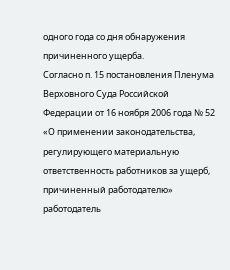одного года со дня обнаружения причиненного ущерба.
Согласно п. 15 постановления Пленума Верховного Суда Российской Федерации от 16 ноября 2006 года № 52 «О применении законодательства, регулирующего материальную ответственность работников за ущерб, причиненный работодателю» работодатель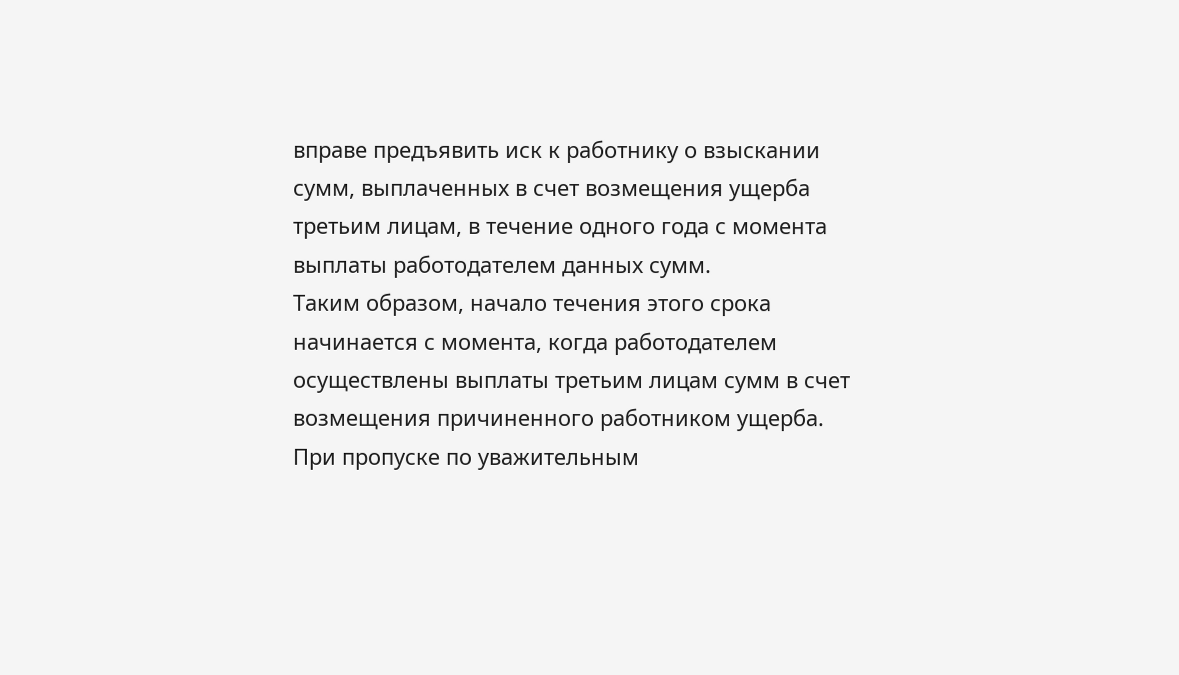вправе предъявить иск к работнику о взыскании сумм, выплаченных в счет возмещения ущерба третьим лицам, в течение одного года с момента выплаты работодателем данных сумм.
Таким образом, начало течения этого срока начинается с момента, когда работодателем осуществлены выплаты третьим лицам сумм в счет возмещения причиненного работником ущерба.
При пропуске по уважительным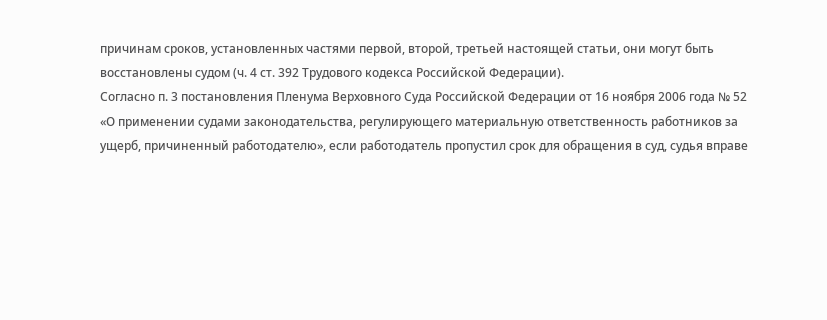причинам сроков, установленных частями первой, второй, третьей настоящей статьи, они могут быть восстановлены судом (ч. 4 ст. 392 Трудового кодекса Российской Федерации).
Согласно п. 3 постановления Пленума Верховного Суда Российской Федерации от 16 ноября 2006 года № 52 «О применении судами законодательства, регулирующего материальную ответственность работников за ущерб, причиненный работодателю», если работодатель пропустил срок для обращения в суд, судья вправе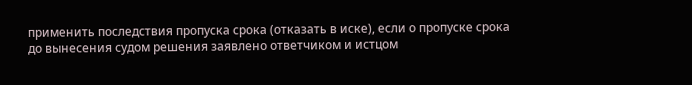применить последствия пропуска срока (отказать в иске), если о пропуске срока до вынесения судом решения заявлено ответчиком и истцом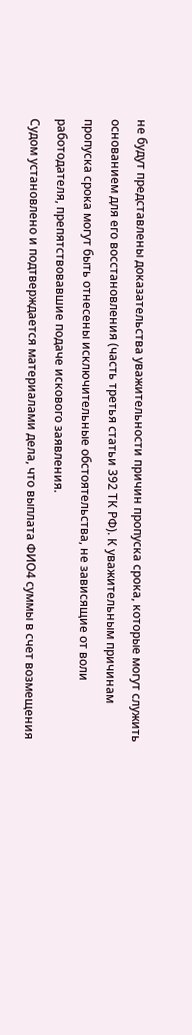не будут представлены доказательства уважительности причин пропуска срока, которые могут служить основанием для его восстановления (часть третья статьи 392 ТК РФ). К уважительным причинам пропуска срока могут быть отнесены исключительные обстоятельства, не зависящие от воли работодателя, препятствовавшие подаче искового заявления.
Судом установлено и подтверждается материалами дела, что выплата ФИО4 суммы в счет возмещения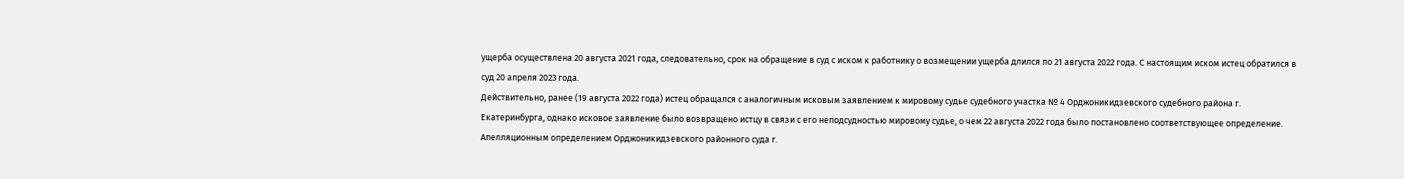ущерба осуществлена 20 августа 2021 года, следовательно, срок на обращение в суд с иском к работнику о возмещении ущерба длился по 21 августа 2022 года. С настоящим иском истец обратился в суд 20 апреля 2023 года.
Действительно, ранее (19 августа 2022 года) истец обращался с аналогичным исковым заявлением к мировому судье судебного участка № 4 Орджоникидзевского судебного района г. Екатеринбурга, однако исковое заявление было возвращено истцу в связи с его неподсудностью мировому судье, о чем 22 августа 2022 года было постановлено соответствующее определение. Апелляционным определением Орджоникидзевского районного суда г.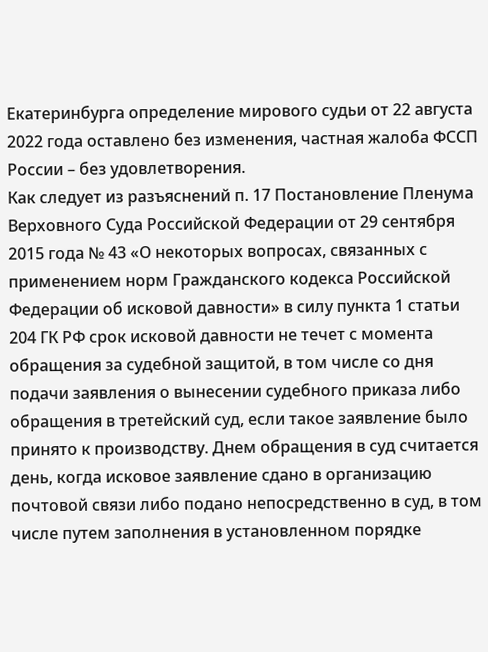Екатеринбурга определение мирового судьи от 22 августа 2022 года оставлено без изменения, частная жалоба ФССП России – без удовлетворения.
Как следует из разъяснений п. 17 Постановление Пленума Верховного Суда Российской Федерации от 29 сентября 2015 года № 43 «О некоторых вопросах, связанных с применением норм Гражданского кодекса Российской Федерации об исковой давности» в силу пункта 1 статьи 204 ГК РФ срок исковой давности не течет с момента обращения за судебной защитой, в том числе со дня подачи заявления о вынесении судебного приказа либо обращения в третейский суд, если такое заявление было принято к производству. Днем обращения в суд считается день, когда исковое заявление сдано в организацию почтовой связи либо подано непосредственно в суд, в том числе путем заполнения в установленном порядке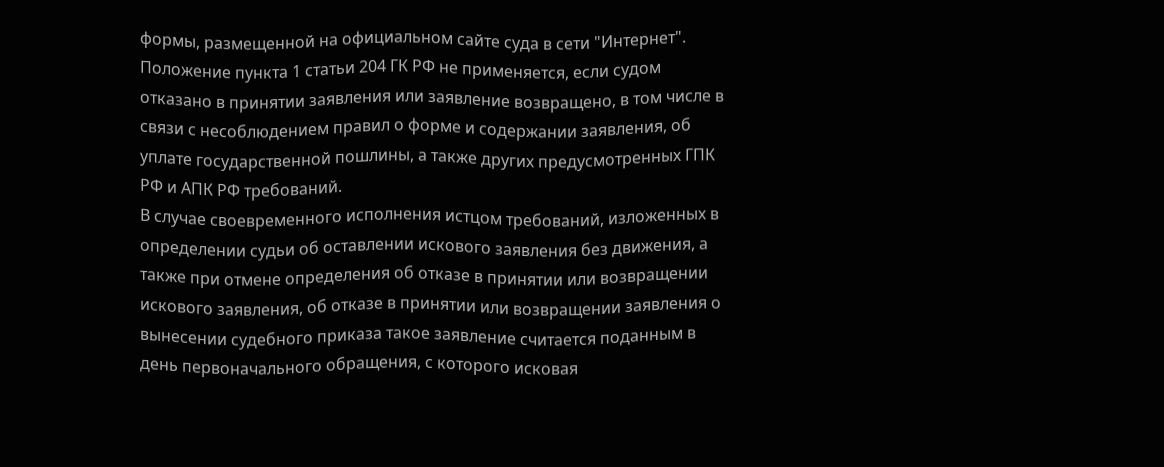формы, размещенной на официальном сайте суда в сети "Интернет".
Положение пункта 1 статьи 204 ГК РФ не применяется, если судом отказано в принятии заявления или заявление возвращено, в том числе в связи с несоблюдением правил о форме и содержании заявления, об уплате государственной пошлины, а также других предусмотренных ГПК РФ и АПК РФ требований.
В случае своевременного исполнения истцом требований, изложенных в определении судьи об оставлении искового заявления без движения, а также при отмене определения об отказе в принятии или возвращении искового заявления, об отказе в принятии или возвращении заявления о вынесении судебного приказа такое заявление считается поданным в день первоначального обращения, с которого исковая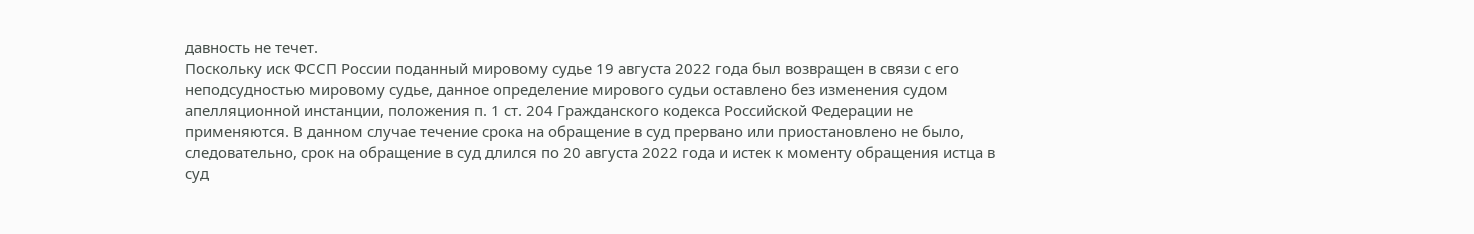давность не течет.
Поскольку иск ФССП России поданный мировому судье 19 августа 2022 года был возвращен в связи с его неподсудностью мировому судье, данное определение мирового судьи оставлено без изменения судом апелляционной инстанции, положения п. 1 ст. 204 Гражданского кодекса Российской Федерации не применяются. В данном случае течение срока на обращение в суд прервано или приостановлено не было, следовательно, срок на обращение в суд длился по 20 августа 2022 года и истек к моменту обращения истца в суд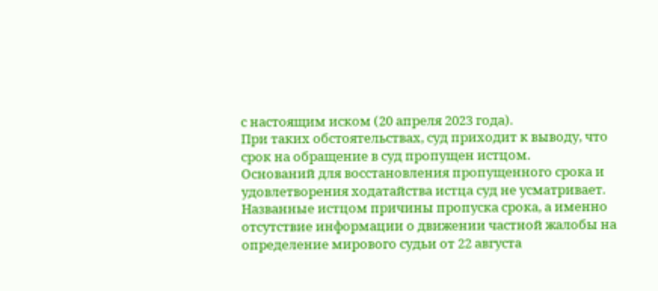с настоящим иском (20 апреля 2023 года).
При таких обстоятельствах, суд приходит к выводу, что срок на обращение в суд пропущен истцом.
Оснований для восстановления пропущенного срока и удовлетворения ходатайства истца суд не усматривает.
Названные истцом причины пропуска срока, а именно отсутствие информации о движении частной жалобы на определение мирового судьи от 22 августа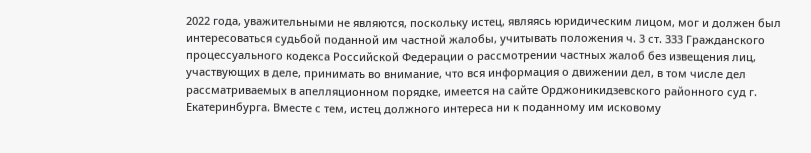2022 года, уважительными не являются, поскольку истец, являясь юридическим лицом, мог и должен был интересоваться судьбой поданной им частной жалобы, учитывать положения ч. 3 ст. 333 Гражданского процессуального кодекса Российской Федерации о рассмотрении частных жалоб без извещения лиц, участвующих в деле, принимать во внимание, что вся информация о движении дел, в том числе дел рассматриваемых в апелляционном порядке, имеется на сайте Орджоникидзевского районного суд г. Екатеринбурга. Вместе с тем, истец должного интереса ни к поданному им исковому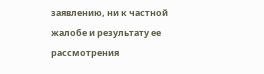заявлению, ни к частной жалобе и результату ее рассмотрения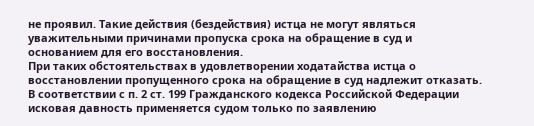не проявил. Такие действия (бездействия) истца не могут являться уважительными причинами пропуска срока на обращение в суд и основанием для его восстановления.
При таких обстоятельствах в удовлетворении ходатайства истца о восстановлении пропущенного срока на обращение в суд надлежит отказать.
В соответствии с п. 2 ст. 199 Гражданского кодекса Российской Федерации исковая давность применяется судом только по заявлению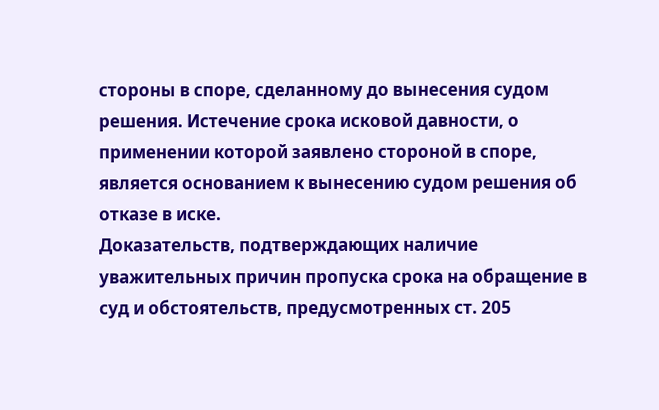стороны в споре, сделанному до вынесения судом решения. Истечение срока исковой давности, о применении которой заявлено стороной в споре, является основанием к вынесению судом решения об отказе в иске.
Доказательств, подтверждающих наличие уважительных причин пропуска срока на обращение в суд и обстоятельств, предусмотренных ст. 205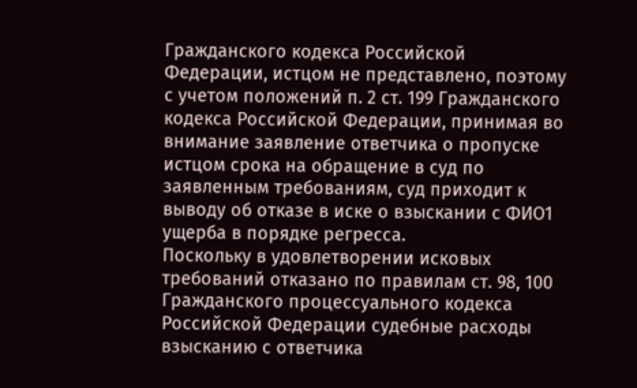Гражданского кодекса Российской Федерации, истцом не представлено, поэтому с учетом положений п. 2 ст. 199 Гражданского кодекса Российской Федерации, принимая во внимание заявление ответчика о пропуске истцом срока на обращение в суд по заявленным требованиям, суд приходит к выводу об отказе в иске о взыскании с ФИО1 ущерба в порядке регресса.
Поскольку в удовлетворении исковых требований отказано по правилам ст. 98, 100 Гражданского процессуального кодекса Российской Федерации судебные расходы взысканию с ответчика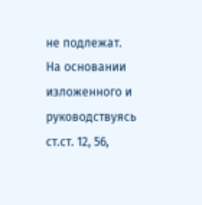не подлежат.
На основании изложенного и руководствуясь ст.ст. 12, 56,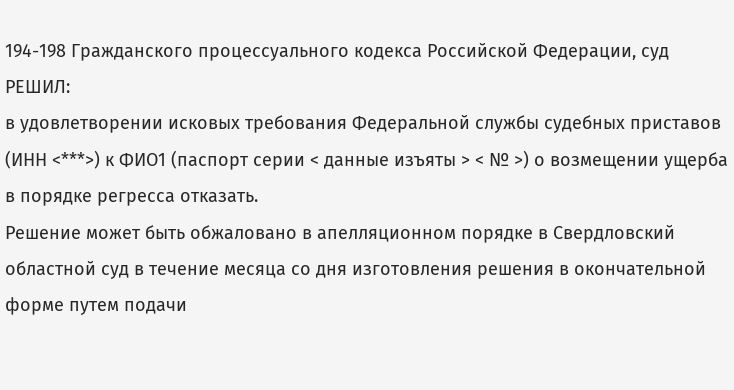194-198 Гражданского процессуального кодекса Российской Федерации, суд
РЕШИЛ:
в удовлетворении исковых требования Федеральной службы судебных приставов (ИНН <***>) к ФИО1 (паспорт серии < данные изъяты > < № >) о возмещении ущерба в порядке регресса отказать.
Решение может быть обжаловано в апелляционном порядке в Свердловский областной суд в течение месяца со дня изготовления решения в окончательной форме путем подачи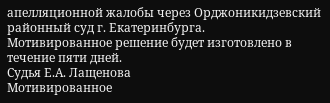апелляционной жалобы через Орджоникидзевский районный суд г. Екатеринбурга.
Мотивированное решение будет изготовлено в течение пяти дней.
Судья Е.А. Лащенова
Мотивированное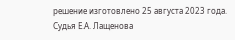решение изготовлено 25 августа 2023 года.
Судья Е.А. Лащенова